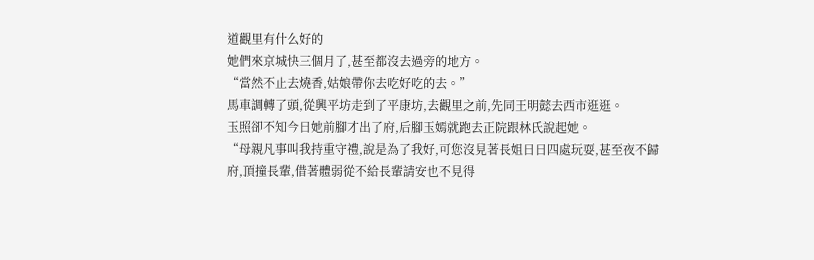道觀里有什么好的
她們來京城快三個月了,甚至都沒去過旁的地方。
“當然不止去燒香,姑娘帶你去吃好吃的去。”
馬車調轉了頭,從興平坊走到了平康坊,去觀里之前,先同王明懿去西市逛逛。
玉照卻不知今日她前腳才出了府,后腳玉嫣就跑去正院跟林氏說起她。
“母親凡事叫我持重守禮,說是為了我好,可您沒見著長姐日日四處玩耍,甚至夜不歸府,頂撞長輩,借著體弱從不給長輩請安也不見得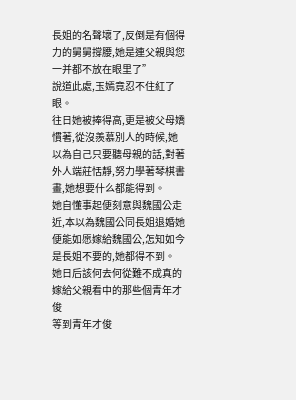長姐的名聲壞了,反倒是有個得力的舅舅撐腰,她是連父親與您一并都不放在眼里了”
說道此處,玉嫣竟忍不住紅了眼。
往日她被捧得高,更是被父母嬌慣著,從沒羨慕別人的時候,她以為自己只要聽母親的話,對著外人端莊恬靜,努力學著琴棋書畫,她想要什么都能得到。
她自懂事起便刻意與魏國公走近,本以為魏國公同長姐退婚她便能如愿嫁給魏國公,怎知如今是長姐不要的,她都得不到。
她日后該何去何從難不成真的嫁給父親看中的那些個青年才俊
等到青年才俊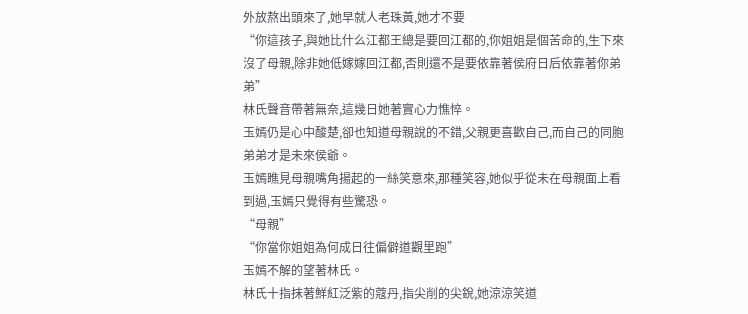外放熬出頭來了,她早就人老珠黃,她才不要
“你這孩子,與她比什么江都王總是要回江都的,你姐姐是個苦命的,生下來沒了母親,除非她低嫁嫁回江都,否則還不是要依靠著侯府日后依靠著你弟弟”
林氏聲音帶著無奈,這幾日她著實心力憔悴。
玉嫣仍是心中酸楚,卻也知道母親說的不錯,父親更喜歡自己,而自己的同胞弟弟才是未來侯爺。
玉嫣瞧見母親嘴角揚起的一絲笑意來,那種笑容,她似乎從未在母親面上看到過,玉嫣只覺得有些驚恐。
“母親”
“你當你姐姐為何成日往偏僻道觀里跑”
玉嫣不解的望著林氏。
林氏十指抹著鮮紅泛紫的蔻丹,指尖削的尖銳,她涼涼笑道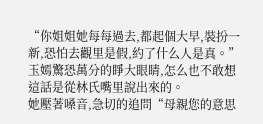“你姐姐她每每過去,都起個大早,裝扮一新,恐怕去觀里是假,約了什么人是真。”
玉嫣驚恐萬分的睜大眼睛,怎么也不敢想這話是從林氏嘴里說出來的。
她壓著嗓音,急切的追問“母親您的意思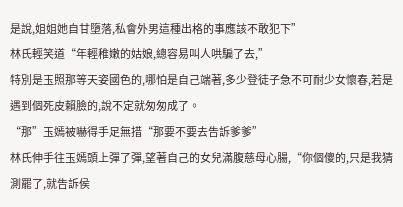是說,姐姐她自甘墮落,私會外男這種出格的事應該不敢犯下”
林氏輕笑道“年輕稚嫩的姑娘,總容易叫人哄騙了去,”
特別是玉照那等天姿國色的,哪怕是自己端著,多少登徒子急不可耐少女懷春,若是遇到個死皮賴臉的,說不定就匆匆成了。
“那”玉嫣被嚇得手足無措“那要不要去告訴爹爹”
林氏伸手往玉嫣頭上彈了彈,望著自己的女兒滿腹慈母心腸,“你個傻的,只是我猜測罷了,就告訴侯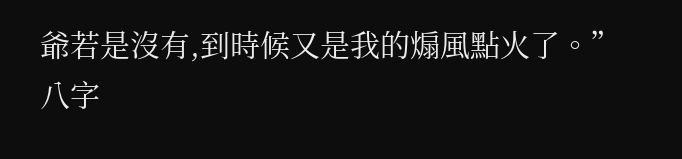爺若是沒有,到時候又是我的煽風點火了。”
八字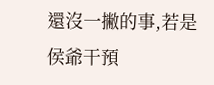還沒一撇的事,若是侯爺干預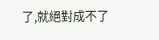了,就絕對成不了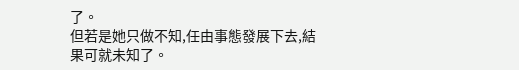了。
但若是她只做不知,任由事態發展下去,結果可就未知了。